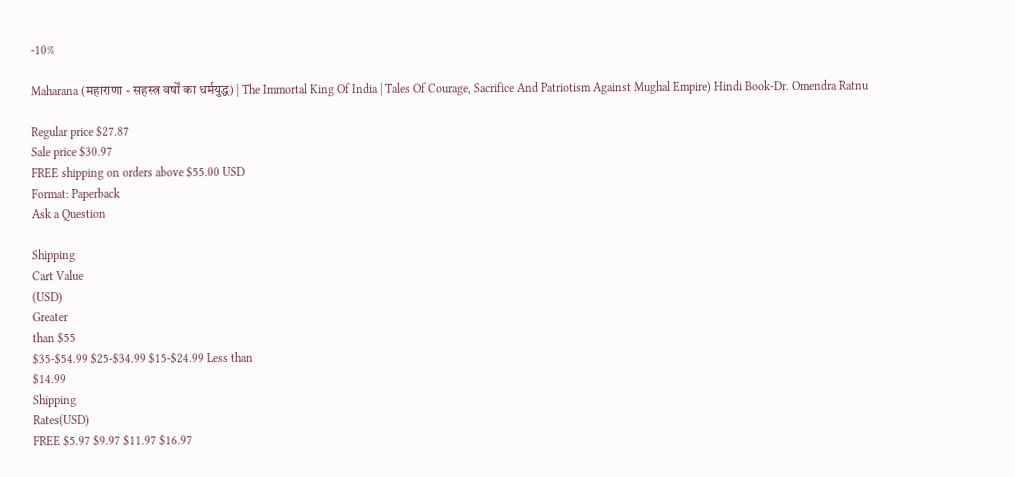-10%

Maharana (महाराणा - सहस्त्र वर्षों का धर्मयुद्ध) | The Immortal King Of India | Tales Of Courage, Sacrifice And Patriotism Against Mughal Empire) Hindi Book-Dr. Omendra Ratnu

Regular price $27.87
Sale price $30.97
FREE shipping on orders above $55.00 USD
Format: Paperback
Ask a Question

Shipping
Cart Value
(USD)
Greater
than $55
$35-$54.99 $25-$34.99 $15-$24.99 Less than
$14.99
Shipping
Rates(USD)
FREE $5.97 $9.97 $11.97 $16.97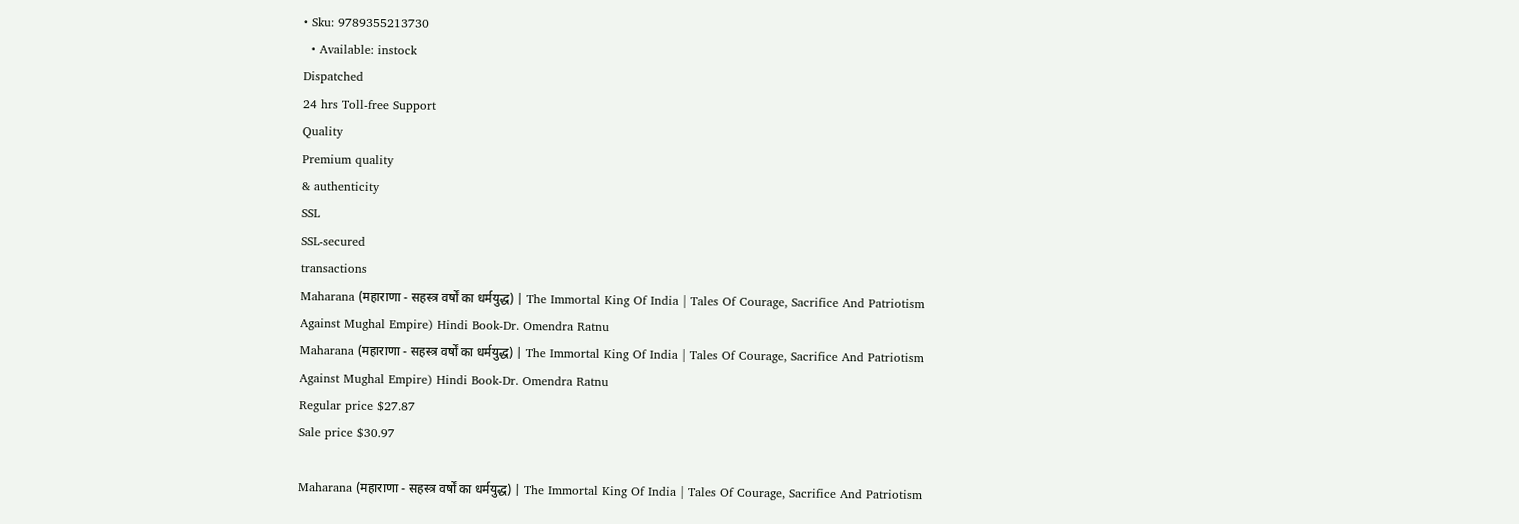• Sku: 9789355213730
  • Available: instock
Dispatched
24 hrs Toll-free Support
Quality
Premium quality
& authenticity
SSL
SSL-secured
transactions
Maharana (महाराणा - सहस्त्र वर्षों का धर्मयुद्ध) | The Immortal King Of India | Tales Of Courage, Sacrifice And Patriotism Against Mughal Empire) Hindi Book-Dr. Omendra Ratnu
Maharana (महाराणा - सहस्त्र वर्षों का धर्मयुद्ध) | The Immortal King Of India | Tales Of Courage, Sacrifice And Patriotism Against Mughal Empire) Hindi Book-Dr. Omendra Ratnu
Regular price $27.87
Sale price $30.97

Maharana (महाराणा - सहस्त्र वर्षों का धर्मयुद्ध) | The Immortal King Of India | Tales Of Courage, Sacrifice And Patriotism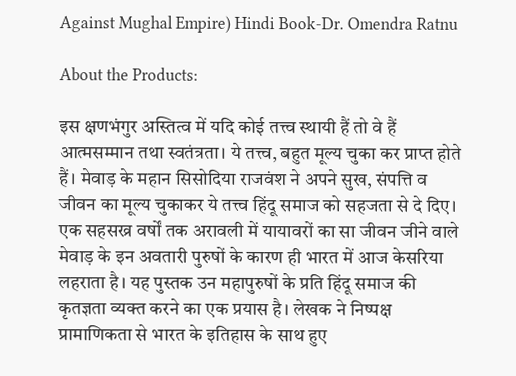Against Mughal Empire) Hindi Book-Dr. Omendra Ratnu

About the Products:

इस क्षणभंगुर अस्तित्व में यदि कोई तत्त्व स्थायी हैं तो वे हैं आत्मसम्मान तथा स्वतंत्रता। ये तत्त्व, बहुत मूल्य चुका कर प्राप्त होते हैं। मेवाड़ के महान सिसोदिया राजवंश ने अपने सुख, संपत्ति व जीवन का मूल्य चुकाकर ये तत्त्व हिंदू समाज को सहजता से दे दिए। एक सहसख्र वर्षों तक अरावली में यायावरों का सा जीवन जीने वाले मेवाड़ के इन अवतारी पुरुषों के कारण ही भारत में आज केसरिया लहराता है। यह पुस्तक उन महापुरुषों के प्रति हिंदू समाज की कृतज्ञता व्यक्त करने का एक प्रयास है। लेखक ने निष्पक्ष प्रामाणिकता से भारत के इतिहास के साथ हुए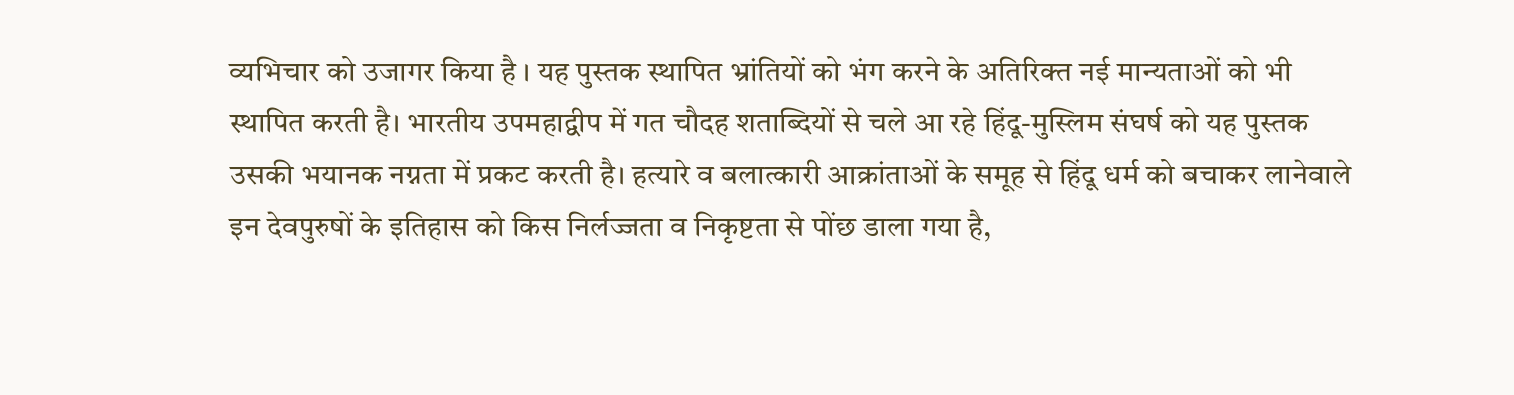व्यभिचार को उजागर किया है । यह पुस्तक स्थापित भ्रांतियों को भंग करने के अतिरिक्त नई मान्यताओं को भी स्थापित करती है। भारतीय उपमहाद्वीप में गत चौदह शताब्दियों से चले आ रहे हिंदू-मुस्लिम संघर्ष को यह पुस्तक उसकी भयानक नग्नता में प्रकट करती है। हत्यारे व बलात्कारी आक्रांताओं के समूह से हिंदू धर्म को बचाकर लानेवाले इन देवपुरुषों के इतिहास को किस निर्लज्जता व निकृष्टता से पोंछ डाला गया है,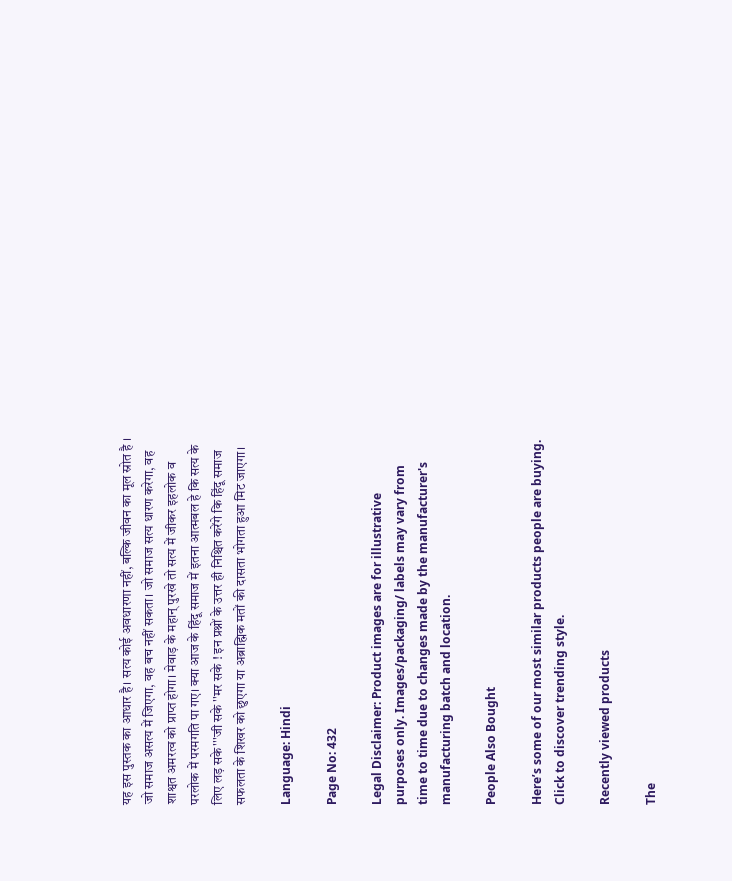यह इस पुस्तक का आधार है। सत्य कोई अवधारणा नहीं, बल्कि जीवन का मूल स्रोत है । जो समाज असत्य में जिएगा, वह बच नहीं सकता। जो समाज सत्य धारण करेगा, वह शाश्वत अमरत्व को प्राप्त होगा। मेवाड़ के महान्‌ पुरखे तो सत्य में जीकर इहलोक व परलोक में परमगति पा गए। क्‍या आज के हिंदू समाज में इतना आत्मबल हे कि सत्य के लिए लड़ सके'''जी सके ''मर सके ! इन प्रश्नों के उत्तर ही निश्चित करेंगे कि हिंदू समाज सफलता के शिखर को छुएगा या अब्राह्मिक मतों की दासता भोगता हुआ मिट जाएगा।

Language: Hindi

Page No: 432

Legal Disclaimer: Product images are for illustrative purposes only. Images/packaging/ labels may vary from time to time due to changes made by the manufacturer's manufacturing batch and location.

People Also Bought

Here’s some of our most similar products people are buying. Click to discover trending style.

Recently viewed products

The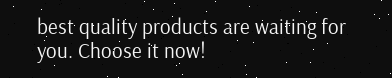best quality products are waiting for you. Choose it now!